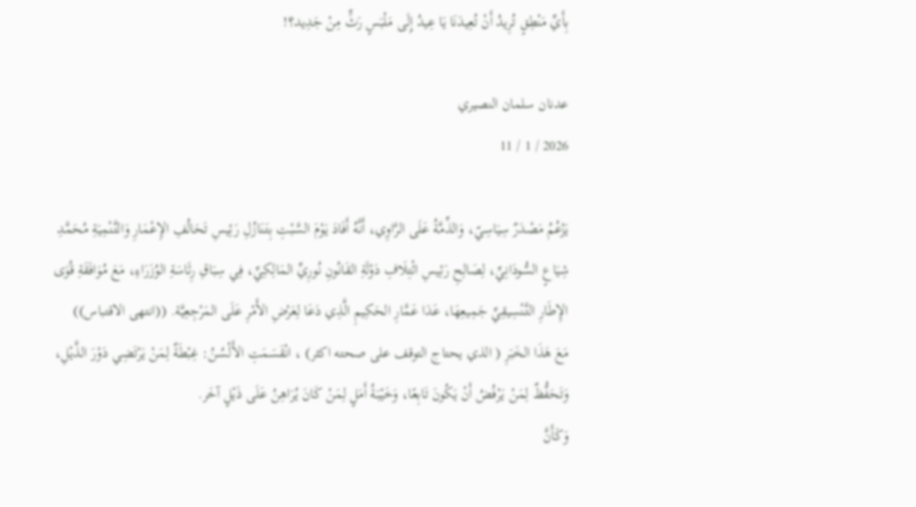بِأَيِّ مَنْطِقٍ تُرِيدُ أَنْ تُعِيدَنَا يَا عِيدُ إِلَى مَلْبَسٍ رَثٍّ مِنْ جَدِيد؟!

عدنان سلمان النصيري
2026 / 1 / 11

يَزْعُمُ مَصْدَرٌ سِيَاسِيّ، وَالذِّمَّةُ عَلَى الرَّاوِي، أَنَّهُ أَفَادَ يَوْمَ السَّبْتِ بِتَنَازُلِ رَئِيسِ تَحَالُفِ الإِعْمَارِ وَالتَّنْمِيَةِ مُحَمَّدِ شِيَاعٍ السُّودَانِيِّ، لِصَالِحِ رَئِيسِ ائْتِلَافِ دَوْلَةِ القَانُونِ نُورِيِّ المَالِكِيِّ، فِي سِبَاقِ رِئَاسَةِ الوُزَرَاءِ، مَعَ مُوَافَقَةِ قُوَى الإِطَارِ التَّنْسِيقِيِّ جَمِيعِهَا، عَدَا عَمَّارِ الحَكِيمِ الَّذِي دَعَا لِعَرْضِ الأَمْرِ عَلَى المَرْجِعِيَّة. ((انتهى الاقتباس))
مَعَ هَذَا الخَبَرِ ( الذي يحتاج التوقف على صحته اكثر) ، انْقَسَمَتِ الأَلْسُنُ: غِبْطَةٌ لِمَنْ يَرْتَضِي دَوْرَ الذَّيْلِ، وَتَحَفُّظٌ لِمَنْ يَرْفُضُ أَنْ يَكُونَ تَابِعًا، وَخَيْبَةُ أَمَلٍ لِمَنْ كَانَ يُرَاهِنُ عَلَى ذَيْلٍ آخَر.
وَكَأَنَّ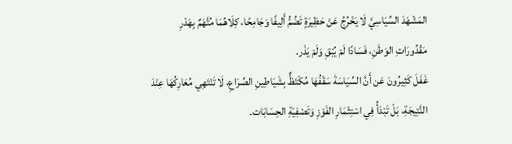المَشْهَدَ السِّيَاسِيَّ لَا يَخْرُجُ عَنْ حَظِيرَةٍ تَضُمُّ أَلِيفًا وَجَامِحًا، كِلَاهُمَا مُتَّهَمٌ بِهَدْرِ مَقْدُورَاتِ الوَطَنِ، فَسَادًا لَمْ يُبْقِ وَلَمْ يَذَر.
غَفَلَ كَثِيرُونَ عَن أَنَّ السِّيَاسَةَ سَقْفُهَا مُكْتَظٌّ بِشَيَاطِينِ الصِّرَاعِ، لَا تَنْتَهِي مُعَارِكُهَا عِنْدَ النَّتِيجَةِ، بَلْ تَبْدَأُ فِي اسْتِثْمَارِ الفَوْزِ وَتَصْفِيَةِ الحِسَابَات.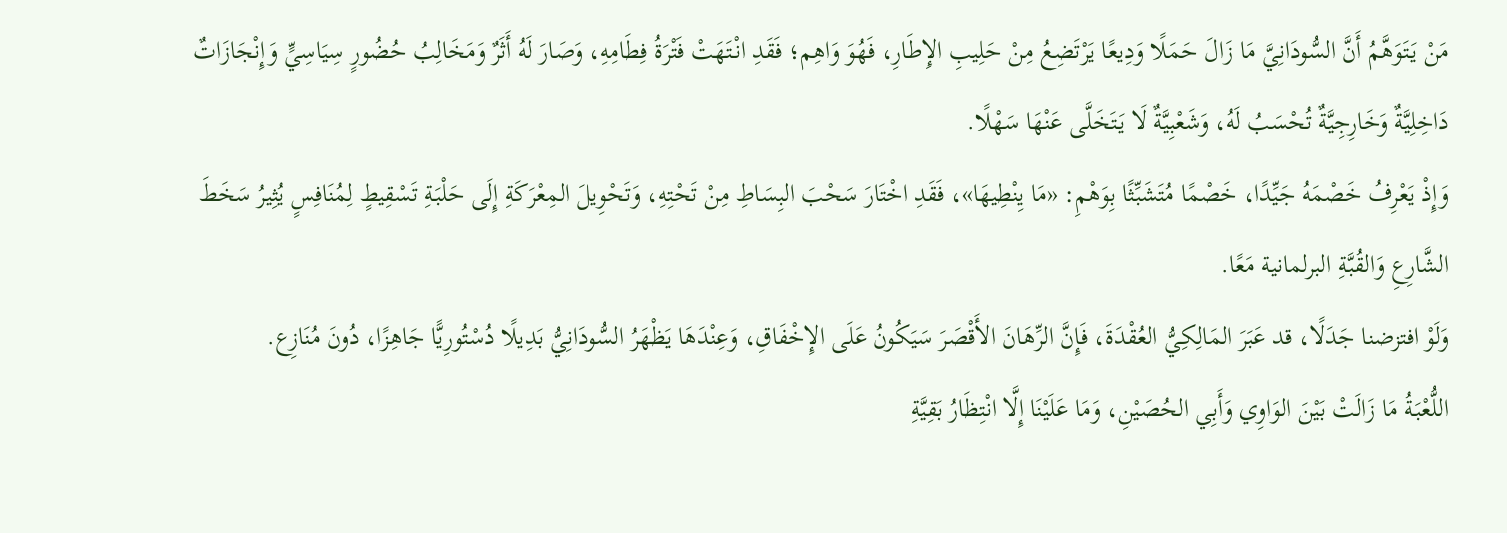مَنْ يَتَوَهَّمُ أَنَّ السُّودَانِيَّ مَا زَالَ حَمَلًا وَدِيعًا يَرْتَضِعُ مِنْ حَلِيبِ الإِطَارِ، فَهُوَ وَاهِم؛ فَقَدِ انْتَهَتْ فَتْرَةُ فِطَامِهِ، وَصَارَ لَهُ أَثَرٌ وَمَخَالِبُ حُضُورٍ سِيَاسِيٍّ وَإِنْجَازَاتٌ دَاخِلِيَّةٌ وَخَارِجِيَّةٌ تُحْسَبُ لَهُ، وَشَعْبِيَّةٌ لَا يَتَخَلَّى عَنْهَا سَهْلًا.
وَإِذْ يَعْرِفُ خَصْمَهُ جَيِّدًا، خَصْمًا مُتَشَبِّثًا بِوَهْمِ: «مَا يِنْطِيهَا»، فَقَدِ اخْتَارَ سَحْبَ البِسَاطِ مِنْ تَحْتِهِ، وَتَحْوِيلَ المِعْرَكَةِ إِلَى حَلْبَةِ تَسْقِيطٍ لِمُنَافِسٍ يُثِيرُ سَخَطَ الشَّارِعِ وَالقُبَّةِ البرلمانية مَعًا.
وَلَوْ افتزضنا جَدَلًا، قد عَبَرَ المَالِكِيُّ العُقْدَةَ، فَإِنَّ الرِّهَانَ الأَقْصَرَ سَيَكُونُ عَلَى الإِخْفَاقِ، وَعِنْدَهَا يَظْهَرُ السُّودَانِيُّ بَدِيلًا دُسْتُورِيًّا جَاهِزًا، دُونَ مُنَازِع.
اللُّعْبَةُ مَا زَالَتْ بَيْنَ الوَاوِي وَأَبِي الحُصَيْنِ، وَمَا عَلَيْنَا إِلَّا انْتِظَارُ بَقِيَّةِ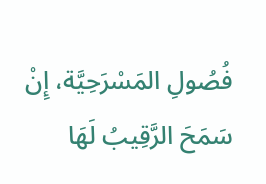فُصُولِ المَسْرَحِيَّة، إِنْ سَمَحَ الرَّقِيبُ لَهَا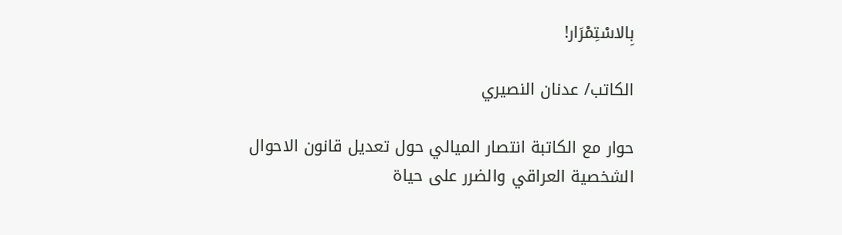بِالاسْتِمْرَار!

الكاتب/ عدنان النصيري

حوار مع الكاتبة انتصار الميالي حول تعديل قانون الاحوال الشخصية العراقي والضرر على حياة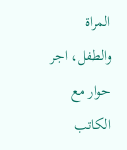المراة والطفل، اجر
حوار مع الكاتب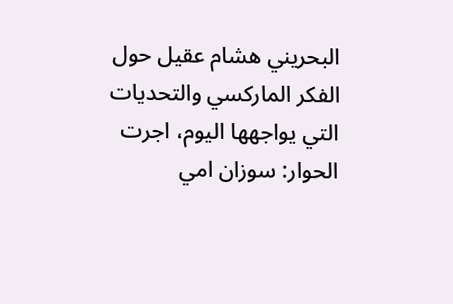البحريني هشام عقيل حول الفكر الماركسي والتحديات التي يواجهها اليوم، اجرت الحوار: سوزان امي